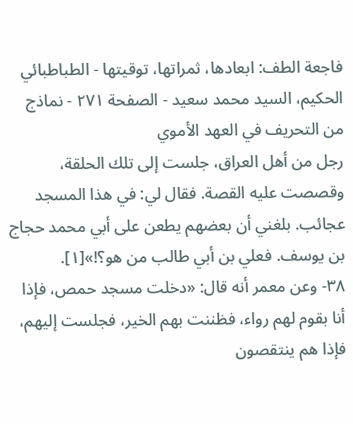فاجعة الطف: ابعادها، ثمراتها، توقيتها - الطباطبائي الحكيم، السيد محمد سعيد - الصفحة ٢٧١ - نماذج من التحريف في العهد الأموي
رجل من أهل العراق، جلست إلى تلك الحلقة، وقصصت عليه القصة. فقال لي: في هذا المسجد عجائب. بلغني أن بعضهم يطعن على أبي محمد حجاج بن يوسف. فعلي بن أبي طالب من هو؟!»[١].
٣٨- وعن معمر أنه قال: «دخلت مسجد حمص، فإذا أنا بقوم لهم رواء، فظننت بهم الخير، فجلست إليهم، فإذا هم ينتقصون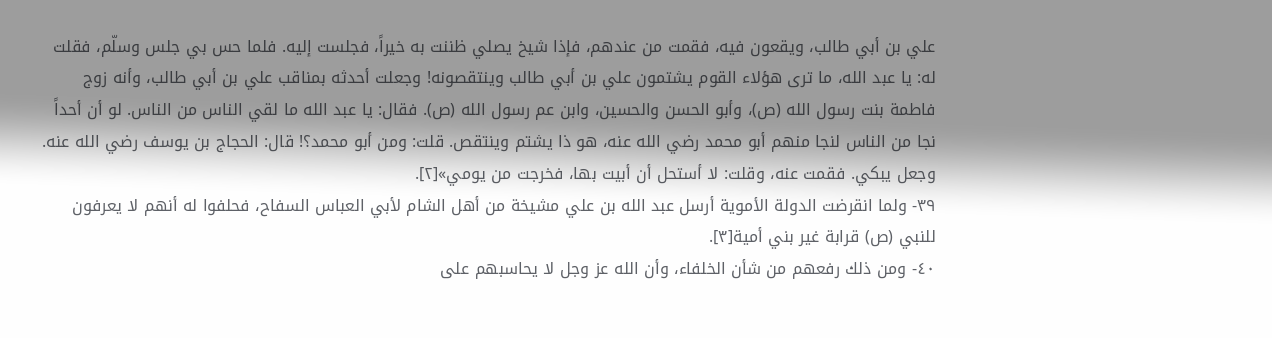علي بن أبي طالب، ويقعون فيه، فقمت من عندهم، فإذا شيخ يصلي ظننت به خيراً، فجلست إليه. فلما حس بي جلس وسلّم، فقلت له: يا عبد الله، ما ترى هؤلاء القوم يشتمون علي بن أبي طالب وينتقصونه! وجعلت أحدثه بمناقب علي بن أبي طالب، وأنه زوج فاطمة بنت رسول الله (ص)، وأبو الحسن والحسين، وابن عم رسول الله (ص). فقال: يا عبد الله ما لقي الناس من الناس. لو أن أحداً نجا من الناس لنجا منهم أبو محمد رضي الله عنه، هو ذا يشتم وينتقص. قلت: ومن أبو محمد؟! قال: الحجاج بن يوسف رضي الله عنه. وجعل يبكي. فقمت عنه، وقلت: لا أستحل أن أبيت بها، فخرجت من يومي»[٢].
٣٩- ولما انقرضت الدولة الأموية أرسل عبد الله بن علي مشيخة من أهل الشام لأبي العباس السفاح، فحلفوا له أنهم لا يعرفون للنبي (ص) قرابة غير بني أمية[٣].
٤٠- ومن ذلك رفعهم من شأن الخلفاء، وأن الله عز وجل لا يحاسبهم على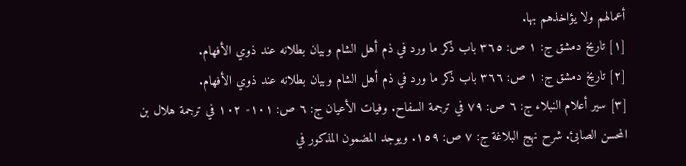أعمالهم ولا يؤاخذهم بها.
[١] تاريخ دمشق ج: ١ ص: ٣٦٥ باب ذكر ما ورد في ذم أهل الشام وبيان بطلانه عند ذوي الأفهام.
[٢] تاريخ دمشق ج: ١ ص: ٣٦٦ باب ذكر ما ورد في ذم أهل الشام وبيان بطلانه عند ذوي الأفهام.
[٣] سير أعلام النبلاء ج: ٦ ص: ٧٩ في ترجمة السفاح. وفيات الأعيان ج: ٦ ص: ١٠١- ١٠٢ في ترجمة هلال بن المحسن الصابئ. شرح نهج البلاغة ج: ٧ ص: ١٥٩. ويوجد المضمون المذكور في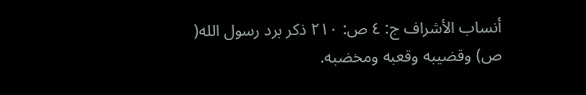أنساب الأشراف ج: ٤ ص: ٢١٠ ذكر برد رسول الله( ص) وقضيبه وقعبه ومخضبه.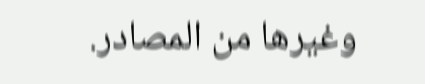وغيرها من المصادر.